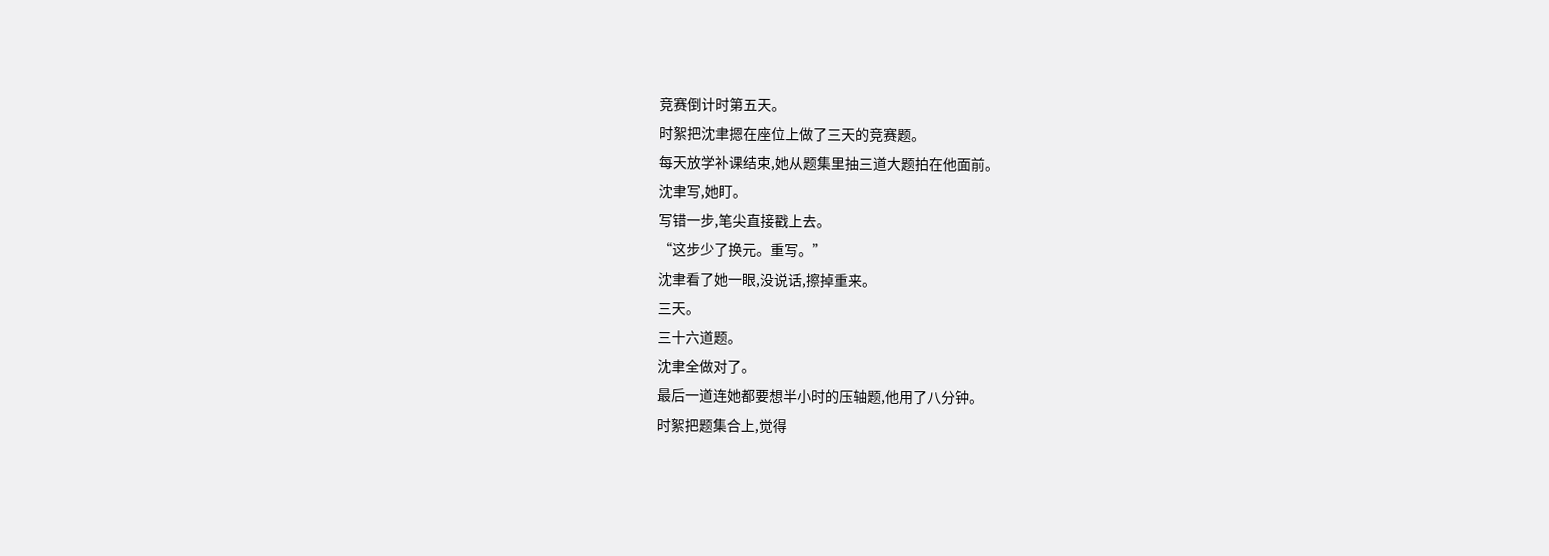竞赛倒计时第五天。
时絮把沈聿摁在座位上做了三天的竞赛题。
每天放学补课结束,她从题集里抽三道大题拍在他面前。
沈聿写,她盯。
写错一步,笔尖直接戳上去。
“这步少了换元。重写。”
沈聿看了她一眼,没说话,擦掉重来。
三天。
三十六道题。
沈聿全做对了。
最后一道连她都要想半小时的压轴题,他用了八分钟。
时絮把题集合上,觉得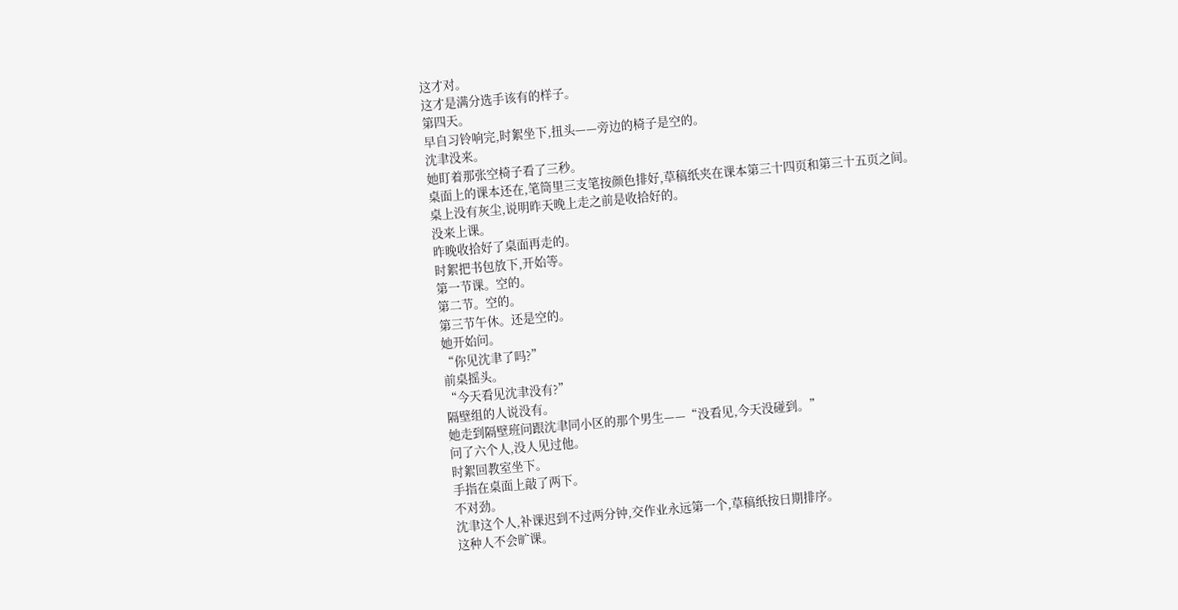这才对。
这才是满分选手该有的样子。
第四天。
早自习铃响完,时絮坐下,扭头——旁边的椅子是空的。
沈聿没来。
她盯着那张空椅子看了三秒。
桌面上的课本还在,笔筒里三支笔按颜色排好,草稿纸夹在课本第三十四页和第三十五页之间。
桌上没有灰尘,说明昨天晚上走之前是收拾好的。
没来上课。
昨晚收拾好了桌面再走的。
时絮把书包放下,开始等。
第一节课。空的。
第二节。空的。
第三节午休。还是空的。
她开始问。
“你见沈聿了吗?”
前桌摇头。
“今天看见沈聿没有?”
隔壁组的人说没有。
她走到隔壁班问跟沈聿同小区的那个男生——“没看见,今天没碰到。”
问了六个人,没人见过他。
时絮回教室坐下。
手指在桌面上敲了两下。
不对劲。
沈聿这个人,补课迟到不过两分钟,交作业永远第一个,草稿纸按日期排序。
这种人不会旷课。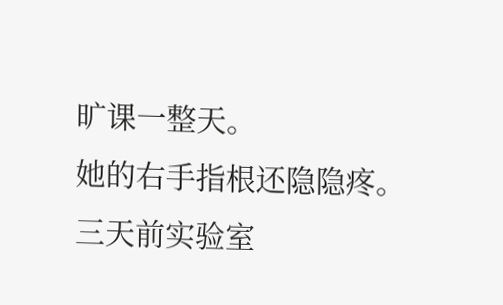旷课一整天。
她的右手指根还隐隐疼。
三天前实验室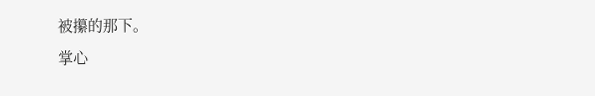被攥的那下。
掌心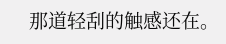那道轻刮的触感还在。